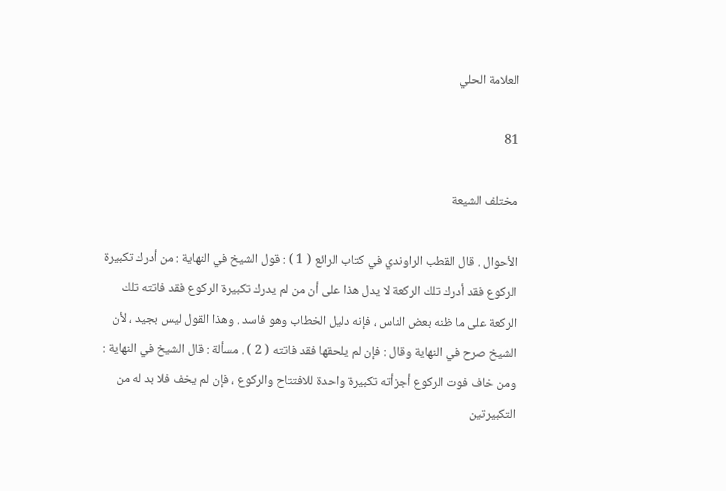العلامة الحلي

81

مختلف الشيعة

الأحوال . قال القطب الراوندي في كتاب الرائع ( 1 ) : قول الشيخ في النهاية : من أدرك تكبيرة الركوع فقد أدرك تلك الركعة لا يدل هذا على أن من لم يدرك تكبيرة الركوع فقد فاتته تلك الركعة على ما ظنه بعض الناس ، فإنه دليل الخطاب وهو فاسد . وهذا القول ليس بجيد ، لأن الشيخ صرح في النهاية وقال : فإن لم يلحقها فقد فاتته ( 2 ) . مسألة : قال الشيخ في النهاية : ومن خاف فوت الركوع أجزأته تكبيرة واحدة للافتتاح والركوع ، فإن لم يخف فلا بد له من التكبيرتين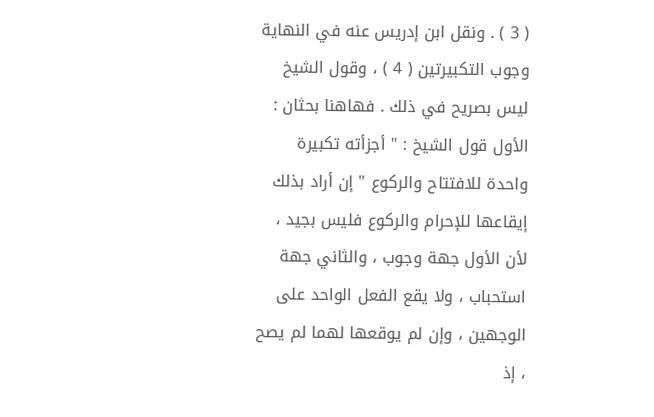( 3 ) . ونقل ابن إدريس عنه في النهاية وجوب التكبيرتين ( 4 ) ، وقول الشيخ ليس بصريح في ذلك . فهاهنا بحثان : الأول قول الشيخ : " أجزأته تكبيرة واحدة للافتتاح والركوع " إن أراد بذلك إيقاعها للإحرام والركوع فليس بجيد ، لأن الأول جهة وجوب ، والثاني جهة استحباب ، ولا يقع الفعل الواحد على الوجهين ، وإن لم يوقعها لهما لم يصح ، إذ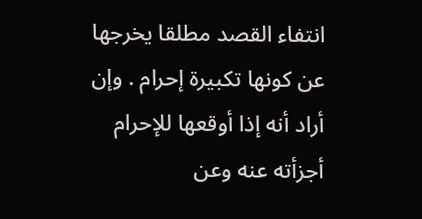انتفاء القصد مطلقا يخرجها عن كونها تكبيرة إحرام . وإن أراد أنه إذا أوقعها للإحرام أجزأته عنه وعن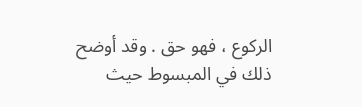الركوع ، فهو حق . وقد أوضح ذلك في المبسوط حيث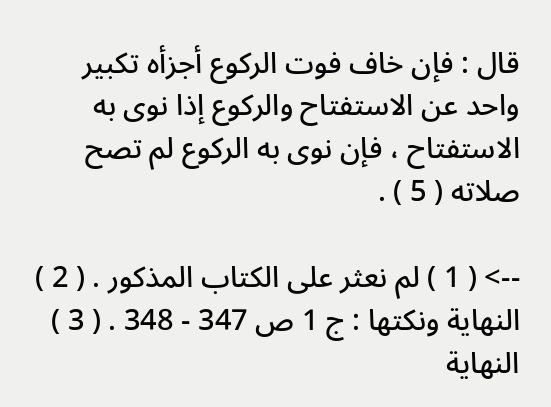قال : فإن خاف فوت الركوع أجزأه تكبير واحد عن الاستفتاح والركوع إذا نوى به الاستفتاح ، فإن نوى به الركوع لم تصح صلاته ( 5 ) .

--> ( 1 ) لم نعثر على الكتاب المذكور . ( 2 ) النهاية ونكتها : ج 1 ص 347 - 348 . ( 3 ) النهاية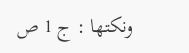ونكتها : ج 1 ص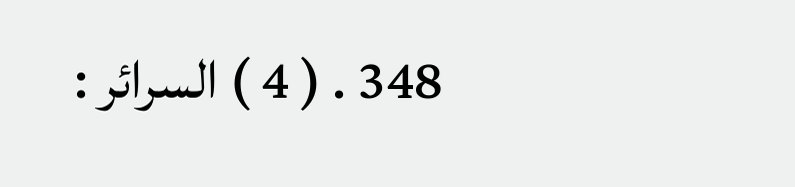348 . ( 4 ) السرائر :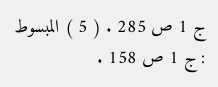ج 1 ص 285 . ( 5 ) المبسوط : ج 1 ص 158 .